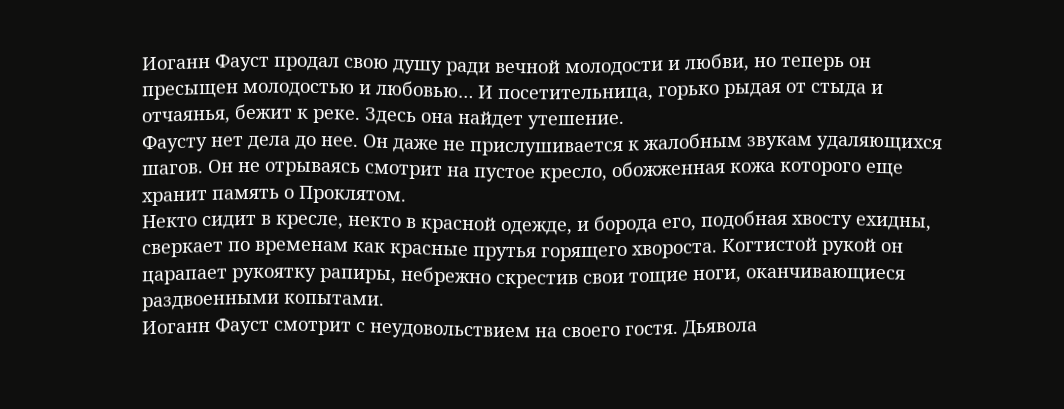Иоганн Фауст продал свою душу ради вечной молодости и любви, но теперь он пресыщен молодостью и любовью… И посетительница, горько рыдая от стыда и отчаянья, бежит к реке. Здесь она найдет утешение.
Фаусту нет дела до нее. Он даже не прислушивается к жалобным звукам удаляющихся шагов. Он не отрываясь смотрит на пустое кресло, обожженная кожа которого еще хранит память о Проклятом.
Некто сидит в кресле, некто в красной одежде, и борода его, подобная хвосту ехидны, сверкает по временам как красные прутья горящего хвороста. Когтистой рукой он царапает рукоятку рапиры, небрежно скрестив свои тощие ноги, оканчивающиеся раздвоенными копытами.
Иоганн Фауст смотрит с неудовольствием на своего гостя. Дьявола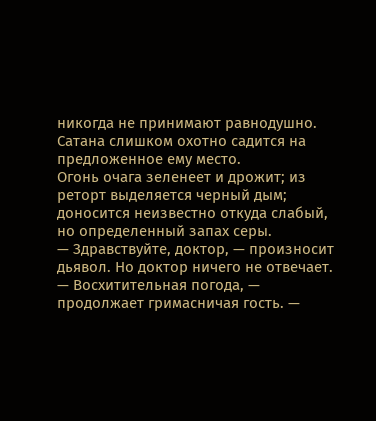никогда не принимают равнодушно. Сатана слишком охотно садится на предложенное ему место.
Огонь очага зеленеет и дрожит; из реторт выделяется черный дым; доносится неизвестно откуда слабый, но определенный запах серы.
— Здравствуйте, доктор, — произносит дьявол. Но доктор ничего не отвечает.
— Восхитительная погода, — продолжает гримасничая гость. —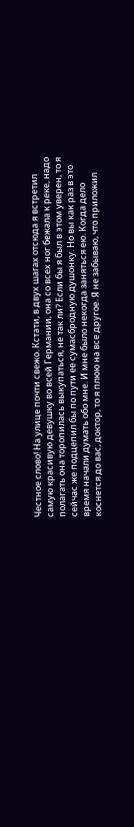Честное слово! На улице почти свежо. Кстати, в двух шагах отсюда я встретил самую красивую девушку во всей Германии, она со всех ног бежала к реке, надо полагать она торопилась выкупаться, не так ли? Если бы я был в этом уверен, то я сейчас же подцепил бы по пути ее сумасбродную душонку. Но вы как раз в это время начали думать обо мне. И мне было некогда заняться ею. Когда дело коснется до вас, доктор, то я плюю на все другое. Я не забываю, что приложил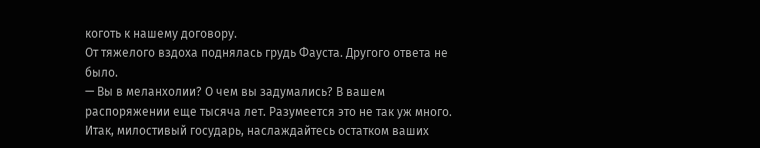коготь к нашему договору.
От тяжелого вздоха поднялась грудь Фауста. Другого ответа не было.
— Вы в меланхолии? О чем вы задумались? В вашем распоряжении еще тысяча лет. Разумеется это не так уж много. Итак, милостивый государь, наслаждайтесь остатком ваших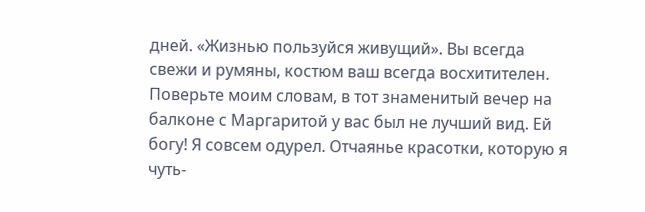дней. «Жизнью пользуйся живущий». Вы всегда свежи и румяны, костюм ваш всегда восхитителен. Поверьте моим словам, в тот знаменитый вечер на балконе с Маргаритой у вас был не лучший вид. Ей богу! Я совсем одурел. Отчаянье красотки, которую я чуть-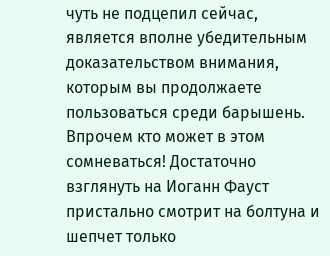чуть не подцепил сейчас, является вполне убедительным доказательством внимания, которым вы продолжаете пользоваться среди барышень. Впрочем кто может в этом сомневаться! Достаточно взглянуть на Иоганн Фауст пристально смотрит на болтуна и шепчет только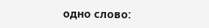одно слово: